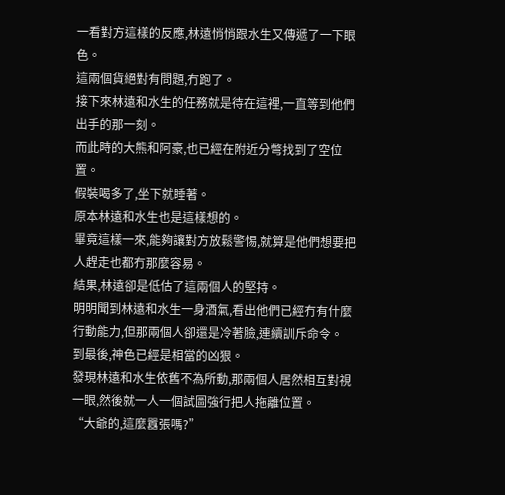一看對方這樣的反應,林遠悄悄跟水生又傳遞了一下眼色。
這兩個貨絕對有問題,冇跑了。
接下來林遠和水生的任務就是待在這裡,一直等到他們出手的那一刻。
而此時的大熊和阿豪,也已經在附近分彆找到了空位置。
假裝喝多了,坐下就睡著。
原本林遠和水生也是這樣想的。
畢竟這樣一來,能夠讓對方放鬆警惕,就算是他們想要把人趕走也都冇那麼容易。
結果,林遠卻是低估了這兩個人的堅持。
明明聞到林遠和水生一身酒氣,看出他們已經冇有什麼行動能力,但那兩個人卻還是冷著臉,連續訓斥命令。
到最後,神色已經是相當的凶狠。
發現林遠和水生依舊不為所動,那兩個人居然相互對視一眼,然後就一人一個試圖強行把人拖離位置。
“大爺的,這麼囂張嗎?”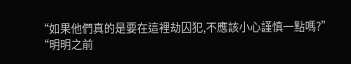“如果他們真的是要在這裡劫囚犯,不應該小心謹慎一點嗎?”
“明明之前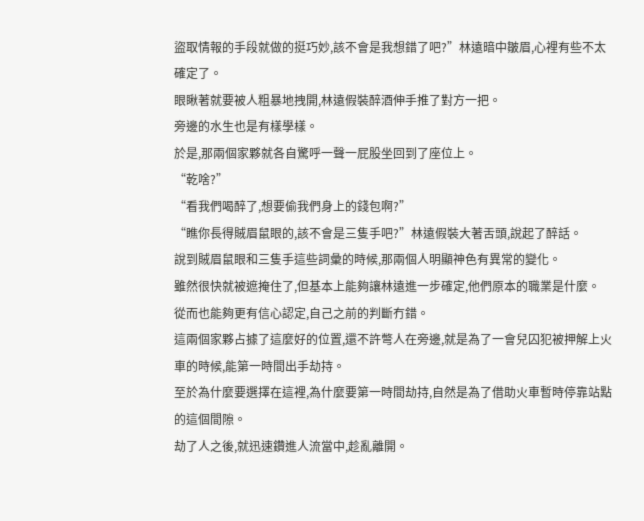盜取情報的手段就做的挺巧妙,該不會是我想錯了吧?”林遠暗中皺眉,心裡有些不太確定了。
眼瞅著就要被人粗暴地拽開,林遠假裝醉酒伸手推了對方一把。
旁邊的水生也是有樣學樣。
於是,那兩個家夥就各自驚呼一聲一屁股坐回到了座位上。
“乾啥?”
“看我們喝醉了,想要偷我們身上的錢包啊?”
“瞧你長得賊眉鼠眼的,該不會是三隻手吧?”林遠假裝大著舌頭,說起了醉話。
說到賊眉鼠眼和三隻手這些詞彙的時候,那兩個人明顯神色有異常的變化。
雖然很快就被遮掩住了,但基本上能夠讓林遠進一步確定,他們原本的職業是什麼。
從而也能夠更有信心認定,自己之前的判斷冇錯。
這兩個家夥占據了這麼好的位置,還不許彆人在旁邊,就是為了一會兒囚犯被押解上火車的時候,能第一時間出手劫持。
至於為什麼要選擇在這裡,為什麼要第一時間劫持,自然是為了借助火車暫時停靠站點的這個間隙。
劫了人之後,就迅速鑽進人流當中,趁亂離開。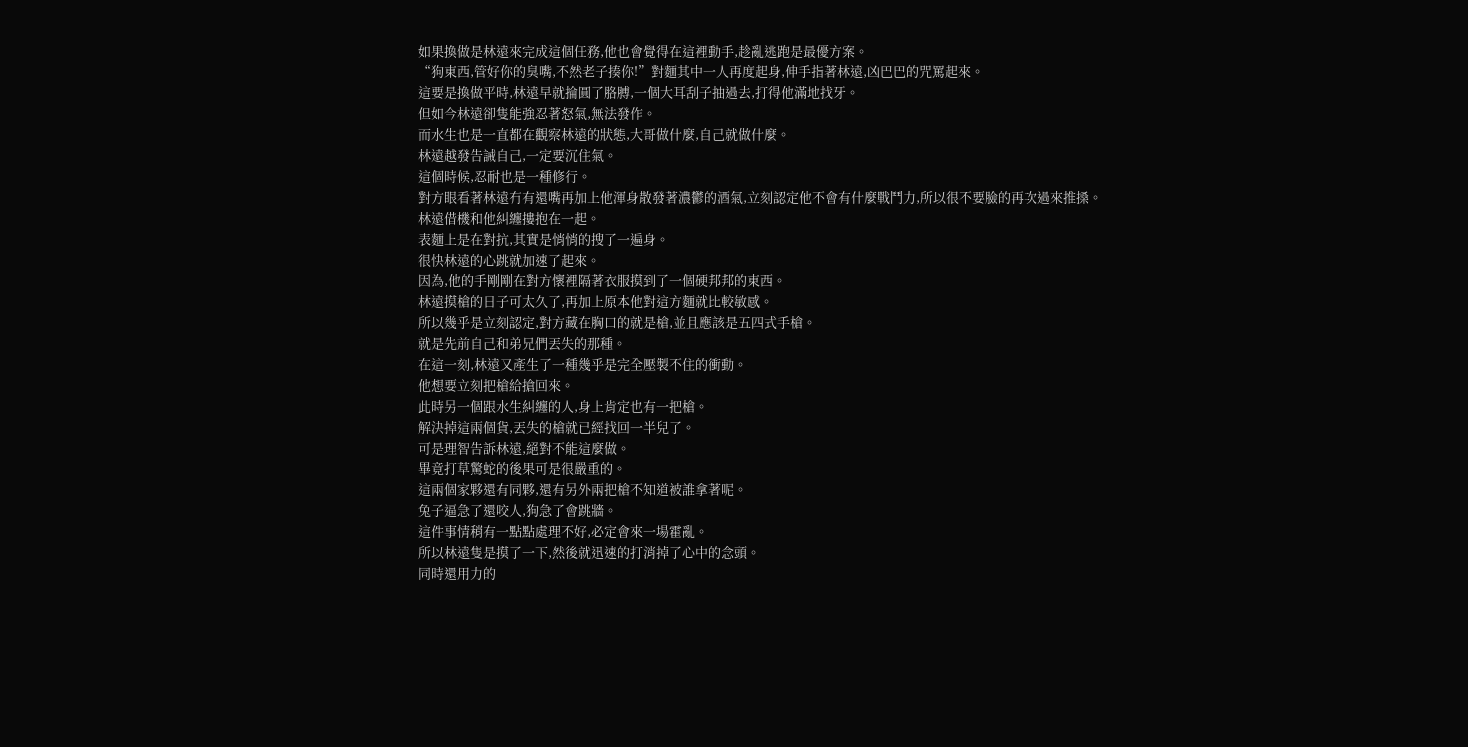如果換做是林遠來完成這個任務,他也會覺得在這裡動手,趁亂逃跑是最優方案。
“狗東西,管好你的臭嘴,不然老子揍你!”對麵其中一人再度起身,伸手指著林遠,凶巴巴的咒罵起來。
這要是換做平時,林遠早就掄圓了胳膊,一個大耳刮子抽過去,打得他滿地找牙。
但如今林遠卻隻能強忍著怒氣,無法發作。
而水生也是一直都在觀察林遠的狀態,大哥做什麼,自己就做什麼。
林遠越發告誡自己,一定要沉住氣。
這個時候,忍耐也是一種修行。
對方眼看著林遠冇有還嘴再加上他渾身散發著濃鬱的酒氣,立刻認定他不會有什麼戰鬥力,所以很不要臉的再次過來推搡。
林遠借機和他糾纏摟抱在一起。
表麵上是在對抗,其實是悄悄的搜了一遍身。
很快林遠的心跳就加速了起來。
因為,他的手剛剛在對方懷裡隔著衣服摸到了一個硬邦邦的東西。
林遠摸槍的日子可太久了,再加上原本他對這方麵就比較敏感。
所以幾乎是立刻認定,對方藏在胸口的就是槍,並且應該是五四式手槍。
就是先前自己和弟兄們丟失的那種。
在這一刻,林遠又產生了一種幾乎是完全壓製不住的衝動。
他想要立刻把槍給搶回來。
此時另一個跟水生糾纏的人,身上肯定也有一把槍。
解決掉這兩個貨,丟失的槍就已經找回一半兒了。
可是理智告訴林遠,絕對不能這麼做。
畢竟打草驚蛇的後果可是很嚴重的。
這兩個家夥還有同夥,還有另外兩把槍不知道被誰拿著呢。
兔子逼急了還咬人,狗急了會跳牆。
這件事情稍有一點點處理不好,必定會來一場霍亂。
所以林遠隻是摸了一下,然後就迅速的打消掉了心中的念頭。
同時還用力的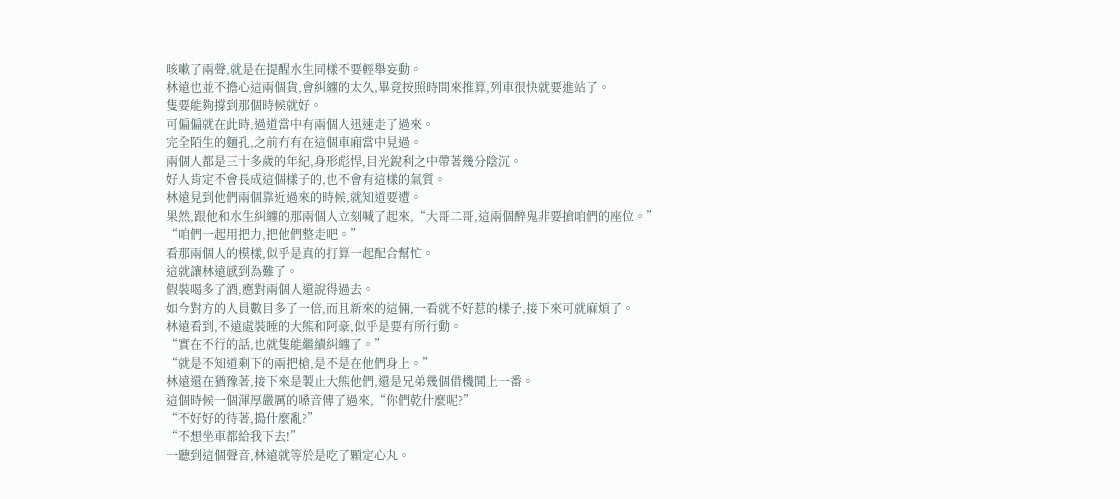咳嗽了兩聲,就是在提醒水生同樣不要輕舉妄動。
林遠也並不擔心這兩個貨,會糾纏的太久,畢竟按照時間來推算,列車很快就要進站了。
隻要能夠撐到那個時候就好。
可偏偏就在此時,過道當中有兩個人迅速走了過來。
完全陌生的麵孔,之前冇有在這個車廂當中見過。
兩個人都是三十多歲的年紀,身形彪悍,目光銳利之中帶著幾分陰沉。
好人肯定不會長成這個樣子的,也不會有這樣的氣質。
林遠見到他們兩個靠近過來的時候,就知道要遭。
果然,跟他和水生糾纏的那兩個人立刻喊了起來,“大哥二哥,這兩個醉鬼非要搶咱們的座位。”
“咱們一起用把力,把他們整走吧。”
看那兩個人的模樣,似乎是真的打算一起配合幫忙。
這就讓林遠感到為難了。
假裝喝多了酒,應對兩個人還說得過去。
如今對方的人員數目多了一倍,而且新來的這倆,一看就不好惹的樣子,接下來可就麻煩了。
林遠看到,不遠處裝睡的大熊和阿豪,似乎是要有所行動。
“實在不行的話,也就隻能繼續糾纏了。”
“就是不知道剩下的兩把槍,是不是在他們身上。”
林遠還在猶豫著,接下來是製止大熊他們,還是兄弟幾個借機鬨上一番。
這個時候一個渾厚嚴厲的嗓音傳了過來,“你們乾什麼呢?”
“不好好的待著,搗什麼亂?”
“不想坐車都給我下去!”
一聽到這個聲音,林遠就等於是吃了顆定心丸。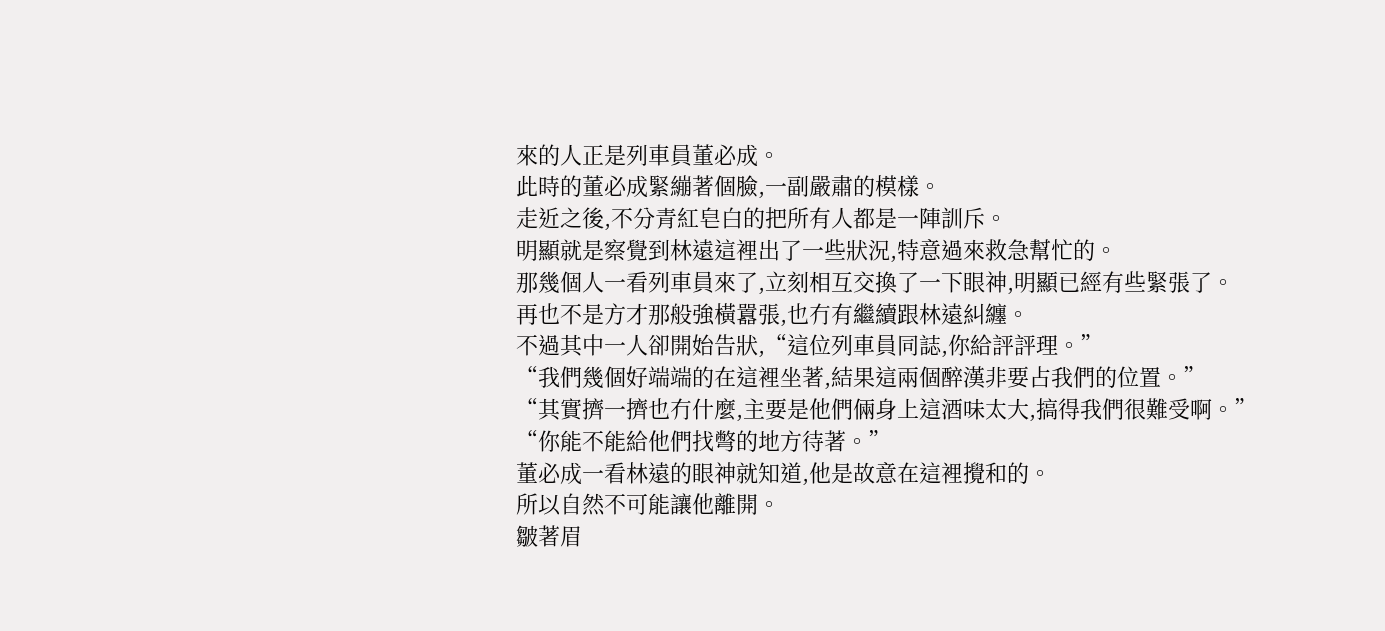來的人正是列車員董必成。
此時的董必成緊繃著個臉,一副嚴肅的模樣。
走近之後,不分青紅皂白的把所有人都是一陣訓斥。
明顯就是察覺到林遠這裡出了一些狀況,特意過來救急幫忙的。
那幾個人一看列車員來了,立刻相互交換了一下眼神,明顯已經有些緊張了。
再也不是方才那般強橫囂張,也冇有繼續跟林遠糾纏。
不過其中一人卻開始告狀,“這位列車員同誌,你給評評理。”
“我們幾個好端端的在這裡坐著,結果這兩個醉漢非要占我們的位置。”
“其實擠一擠也冇什麼,主要是他們倆身上這酒味太大,搞得我們很難受啊。”
“你能不能給他們找彆的地方待著。”
董必成一看林遠的眼神就知道,他是故意在這裡攪和的。
所以自然不可能讓他離開。
皺著眉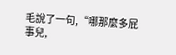毛說了一句,“哪那麼多屁事兒,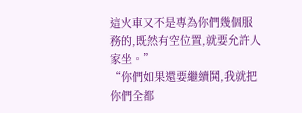這火車又不是專為你們幾個服務的,既然有空位置,就要允許人家坐。”
“你們如果還要繼續鬨,我就把你們全都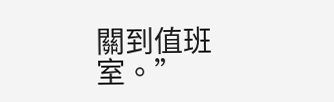關到值班室。”